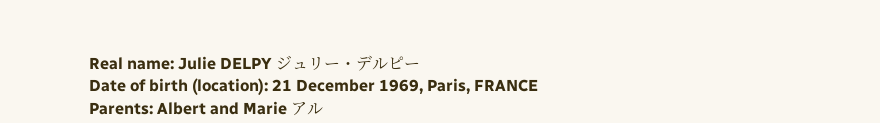Real name: Julie DELPY ジュリー・デルピー
Date of birth (location): 21 December 1969, Paris, FRANCE
Parents: Albert and Marie アル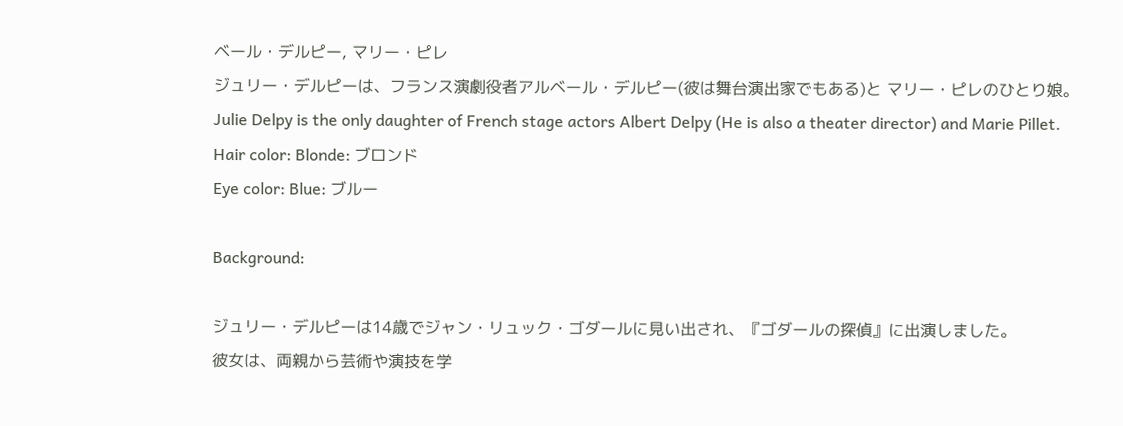ベール・デルピー, マリー・ピレ
ジュリー・デルピーは、フランス演劇役者アルベール・デルピー(彼は舞台演出家でもある)と マリー・ピレのひとり娘。
Julie Delpy is the only daughter of French stage actors Albert Delpy (He is also a theater director) and Marie Pillet.
Hair color: Blonde: ブロンド
Eye color: Blue: ブルー

Background:

ジュリー・デルピーは14歳でジャン・リュック・ゴダールに見い出され、『ゴダールの探偵』に出演しました。
彼女は、両親から芸術や演技を学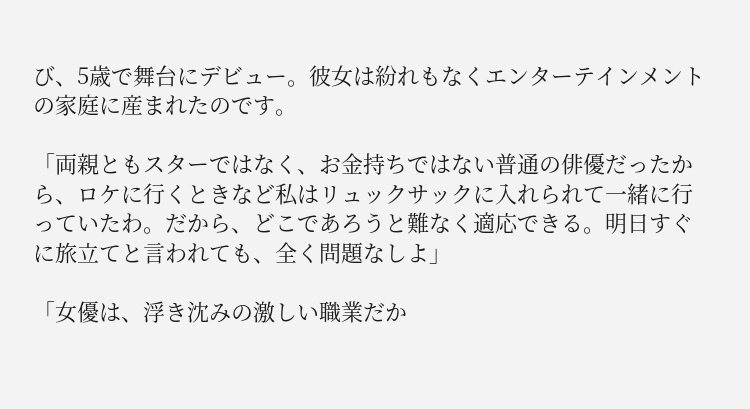び、5歳で舞台にデビュー。彼女は紛れもなくエンターテインメントの家庭に産まれたのです。

「両親ともスターではなく、お金持ちではない普通の俳優だったから、ロケに行くときなど私はリュックサックに入れられて一緒に行っていたわ。だから、どこであろうと難なく適応できる。明日すぐに旅立てと言われても、全く問題なしよ」

「女優は、浮き沈みの激しい職業だか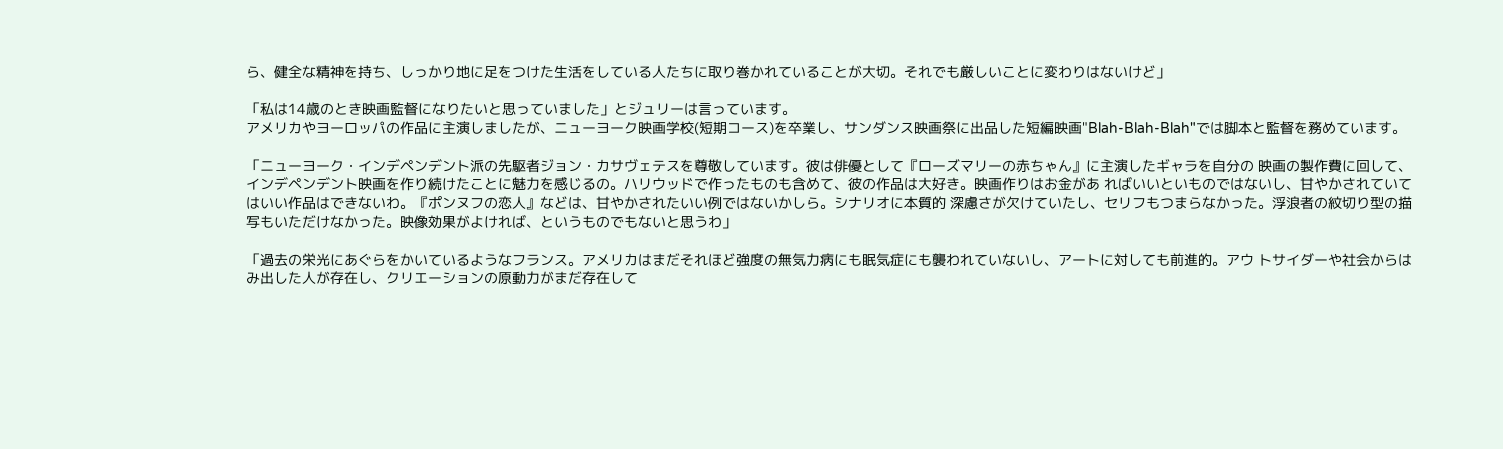ら、健全な精神を持ち、しっかり地に足をつけた生活をしている人たちに取り巻かれていることが大切。それでも厳しいことに変わりはないけど」

「私は14歳のとき映画監督になりたいと思っていました」とジュリーは言っています。
アメリカやヨーロッパの作品に主演しましたが、ニューヨーク映画学校(短期コース)を卒業し、サンダンス映画祭に出品した短編映画"Blah-Blah-Blah"では脚本と監督を務めています。

「ニューヨーク・インデペンデント派の先駆者ジョン・カサヴェテスを尊敬しています。彼は俳優として『ローズマリーの赤ちゃん』に主演したギャラを自分の 映画の製作費に回して、インデペンデント映画を作り続けたことに魅力を感じるの。ハリウッドで作ったものも含めて、彼の作品は大好き。映画作りはお金があ ればいいといものではないし、甘やかされていてはいい作品はできないわ。『ポンヌフの恋人』などは、甘やかされたいい例ではないかしら。シナリオに本質的 深慮さが欠けていたし、セリフもつまらなかった。浮浪者の紋切り型の描写もいただけなかった。映像効果がよければ、というものでもないと思うわ」

「過去の栄光にあぐらをかいているようなフランス。アメリカはまだそれほど強度の無気力病にも眠気症にも襲われていないし、アートに対しても前進的。アウ トサイダーや社会からはみ出した人が存在し、クリエーションの原動力がまだ存在して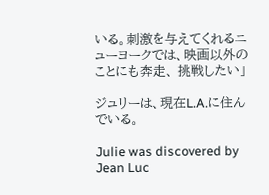いる。刺激を与えてくれるニューヨークでは、映画以外のことにも奔走、 挑戦したい」

ジュリーは、現在L.A.に住んでいる。

Julie was discovered by Jean Luc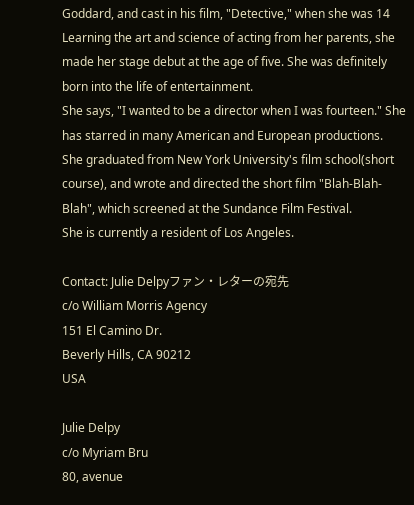Goddard, and cast in his film, "Detective," when she was 14 Learning the art and science of acting from her parents, she made her stage debut at the age of five. She was definitely born into the life of entertainment.
She says, "I wanted to be a director when I was fourteen." She has starred in many American and European productions. She graduated from New York University's film school(short course), and wrote and directed the short film "Blah-Blah-Blah", which screened at the Sundance Film Festival.
She is currently a resident of Los Angeles.

Contact: Julie Delpyファン・レターの宛先
c/o William Morris Agency
151 El Camino Dr.
Beverly Hills, CA 90212
USA

Julie Delpy
c/o Myriam Bru
80, avenue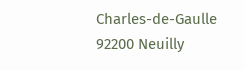Charles-de-Gaulle
92200 Neuilly